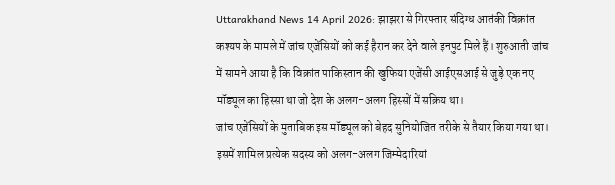Uttarakhand News 14 April 2026: झाझरा से गिरफ्तार संदिग्ध आतंकी विक्रांत कश्यप के मामले में जांच एजेंसियों को कई हैरान कर देने वाले इनपुट मिले हैं। शुरुआती जांच में सामने आया है कि विक्रांत पाकिस्तान की खुफिया एजेंसी आईएसआई से जुड़े एक नए मॉड्यूल का हिस्सा था जो देश के अलग-अलग हिस्सों में सक्रिय था।
जांच एजेंसियों के मुताबिक इस मॉड्यूल को बेहद सुनियोजित तरीके से तैयार किया गया था। इसमें शामिल प्रत्येक सदस्य को अलग-अलग जिम्मेदारियां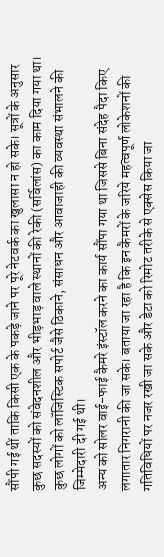सौंपी गई थीं ताकि किसी एक के पकड़े जाने पर पूरे नेटवर्क का खुलासा न हो सके। सूत्रों के अनुसार कुछ सदस्यों को संवेदनशील और भीड़भाड़ वाले स्थानों की रेकी (सर्विलांस) का काम दिया गया था। कुछ लोगों को लॉजिस्टिक सपोर्ट जैसे ठिकाने, संसाधन और आवाजाही की व्यवस्था संभालने की जिम्मेदारी दी गई थी।
अन्य को सोलर वाई-फाई कैमरे इंस्टॉल करने का कार्य सौंपा गया था जिससे बिना संदेह पैदा किए लगातार निगरानी की जा सके। बताया जा रहा है कि इन कैमरों के जरिये महत्वपूर्ण लोकेशनों की गतिविधियों पर नजर रखी जा सके और डेटा को रिमोट तरीके से एक्सेस किया जा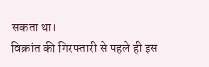सकता था।
विक्रांत की गिरफ्तारी से पहले ही इस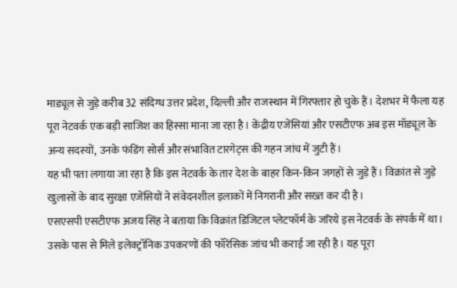माड्यूल से जुड़े करीब 32 संदिग्ध उत्तर प्रदेश, दिल्ली और राजस्थान में गिरफ्तार हो चुके हैं। देशभर में फैला यह पूरा नेटवर्क एक बड़ी साजिश का हिस्सा माना जा रहा है। केंद्रीय एजेंसियां और एसटीएफ अब इस मॉड्यूल के अन्य सदस्यों, उनके फंडिंग सोर्स और संभावित टारगेट्स की गहन जांच में जुटी हैं।
यह भी पता लगाया जा रहा है कि इस नेटवर्क के तार देश के बाहर किन-किन जगहों से जुड़े हैं। विक्रांत से जुड़े खुलासों के बाद सुरक्षा एजेंसियों ने संवेदनशील इलाकों में निगरानी और सख्त कर दी है।
एसएसपी एसटीएफ अजय सिंह ने बताया कि विक्रांत डिजिटल प्लेटफॉर्म के जरिये इस नेटवर्क के संपर्क में था। उसके पास से मिले इलेक्ट्रॉनिक उपकरणों की फॉरेंसिक जांच भी कराई जा रही है। यह पूरा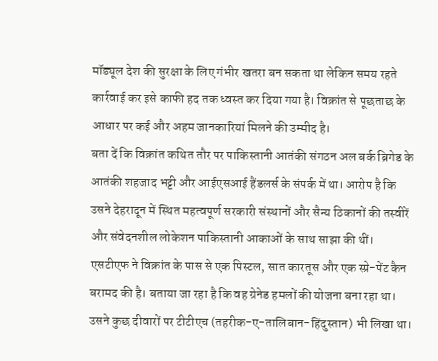मॉड्यूल देश की सुरक्षा के लिए गंभीर खतरा बन सकता था लेकिन समय रहते कार्रवाई कर इसे काफी हद तक ध्वस्त कर दिया गया है। विक्रांत से पूछताछ के आधार पर कई और अहम जानकारियां मिलने की उम्मीद है।
बता दें कि विक्रांत कथित तौर पर पाकिस्तानी आतंकी संगठन अल बर्क ब्रिगेड के आतंकी शहजाद भट्टी और आईएसआई हैंडलर्स के संपर्क में था। आरोप है कि उसने देहरादून में स्थित महत्वपूर्ण सरकारी संस्थानों और सैन्य ठिकानों की तस्वीरें और संवेदनशील लोकेशन पाकिस्तानी आकाओं के साथ साझा की थीं।
एसटीएफ ने विक्रांत के पास से एक पिस्टल, सात कारतूस और एक स्प्रे-पेंट कैन बरामद की है। बताया जा रहा है कि वह ग्रेनेड हमलों की योजना बना रहा था। उसने कुछ दीवारों पर टीटीएच (तहरीक-ए-तालिबान-हिंदुस्तान) भी लिखा था।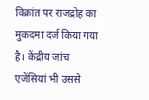विक्रांत पर राजद्रोह का मुकदमा दर्ज किया गया है। केंद्रीय जांच एजेंसियां भी उससे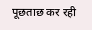पूछताछ कर रही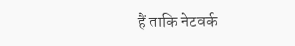हैं ताकि नेटवर्क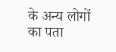के अन्य लोगों का पता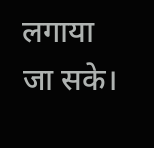लगाया जा सके।